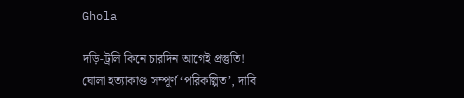Ghola

দড়ি-ট্রলি কিনে চারদিন আগেই প্রস্তুতি! ঘোলা হত্যাকাণ্ড সম্পূর্ণ ‘পরিকল্পিত’, দাবি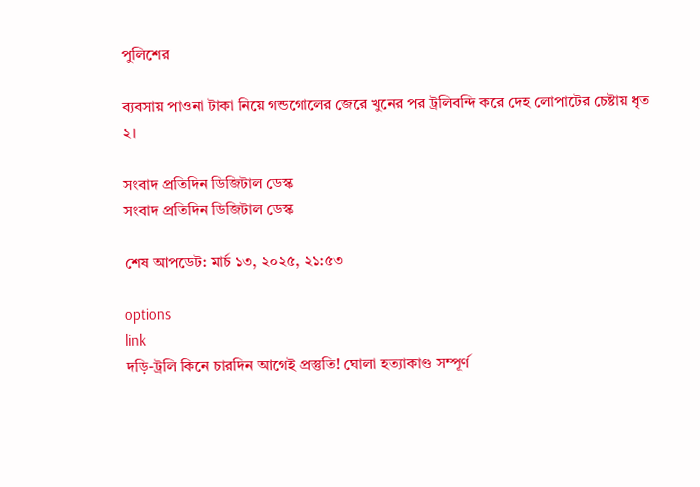পুলিশের

ব্যবসায় পাওনা টাকা নিয়ে গন্ডগোলের জেরে খুনের পর ট্রলিবন্দি করে দেহ লোপাটের চেষ্টায় ধৃত ২।

সংবাদ প্রতিদিন ডিজিটাল ডেস্ক
সংবাদ প্রতিদিন ডিজিটাল ডেস্ক

শেষ আপডেট: মার্চ ১৩, ২০২৫, ২১:৫৩

options
link
দড়ি-ট্রলি কিনে চারদিন আগেই প্রস্তুতি! ঘোলা হত্যাকাণ্ড সম্পূর্ণ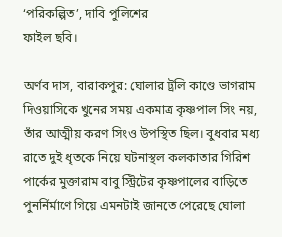‘পরিকল্পিত’, দাবি পুলিশের
ফাইল ছবি।

অর্ণব দাস, বারাকপুর: ঘোলার ট্রলি কাণ্ডে ভাগরাম দিওয়াসিকে খুনের সময় একমাত্র কৃষ্ণপাল সিং নয়, তাঁর আত্মীয় করণ সিংও উপস্থিত ছিল। বুধবার মধ্য রাতে দুই ধৃতকে নিয়ে ঘটনাস্থল কলকাতার গিরিশ পার্কের মুক্তারাম বাবু স্ট্রিটের কৃষ্ণপালের বাড়িতে পুনর্নির্মাণে গিয়ে এমনটাই জানতে পেরেছে ঘোলা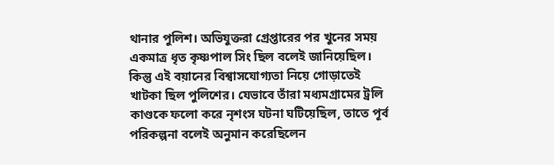থানার পুলিশ। অভিযুক্তরা গ্রেপ্তারের পর খুনের সময় একমাত্র ধৃত কৃষ্ণপাল সিং ছিল বলেই জানিয়েছিল। কিন্তু এই বয়ানের বিশ্বাসযোগ্যতা নিয়ে গোড়াতেই খাটকা ছিল পুলিশের। যেভাবে তাঁরা মধ্যমগ্রামের ট্রলি কাণ্ডকে ফলো করে নৃশংস ঘটনা ঘটিয়েছিল, তাতে পূর্ব পরিকল্পনা বলেই অনুমান করেছিলেন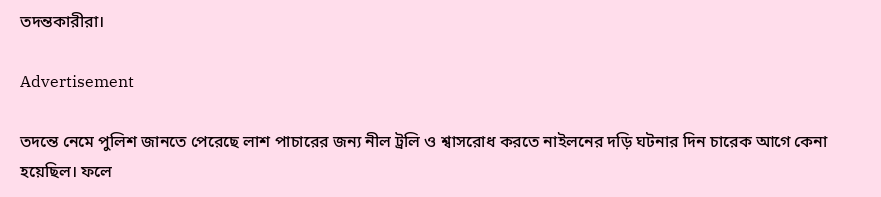তদন্তকারীরা।

Advertisement

তদন্তে নেমে পুলিশ জানতে পেরেছে লাশ পাচারের জন্য নীল ট্রলি ও শ্বাসরোধ করতে নাইলনের দড়ি ঘটনার দিন চারেক আগে কেনা হয়েছিল। ফলে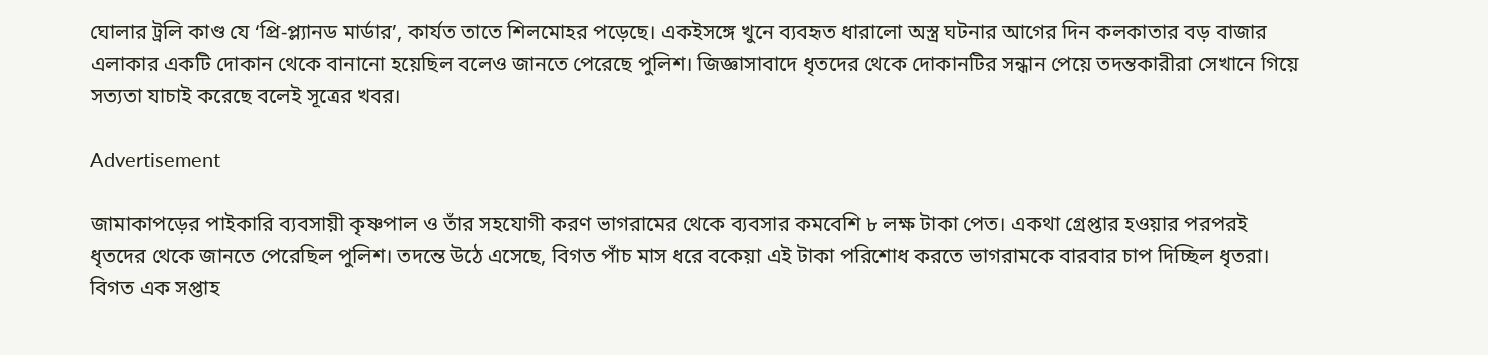ঘোলার ট্রলি কাণ্ড যে ‘প্রি-প্ল্যানড মার্ডার’, কার্যত তাতে শিলমোহর পড়েছে। একইসঙ্গে খুনে ব‍্যবহৃত ধারালো অস্ত্র ঘটনার আগের দিন কলকাতার বড় বাজার এলাকার একটি দোকান থেকে বানানো হয়েছিল বলেও জানতে পেরেছে পুলিশ। জিজ্ঞাসাবাদে ধৃতদের থেকে দোকানটির সন্ধান পেয়ে তদন্তকারীরা সেখানে গিয়ে সত্যতা যাচাই করেছে বলেই সূত্রের খবর।

Advertisement

জামাকাপড়ের পাইকারি ব্যবসায়ী কৃষ্ণপাল ও তাঁর সহযোগী করণ ভাগরামের থেকে ব্যবসার কমবেশি ৮ লক্ষ টাকা পেত। একথা গ্রেপ্তার হওয়ার পরপরই ধৃতদের থেকে জানতে পেরেছিল পুলিশ। তদন্তে উঠে এসেছে, বিগত পাঁচ মাস ধরে বকেয়া এই টাকা পরিশোধ করতে ভাগরামকে বারবার চাপ দিচ্ছিল ধৃতরা। বিগত এক সপ্তাহ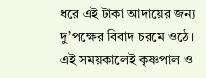ধরে এই টাকা আদায়ের জন্য দু’পক্ষের বিবাদ চরমে ওঠে। এই সময়কালেই কৃষ্ণপাল ও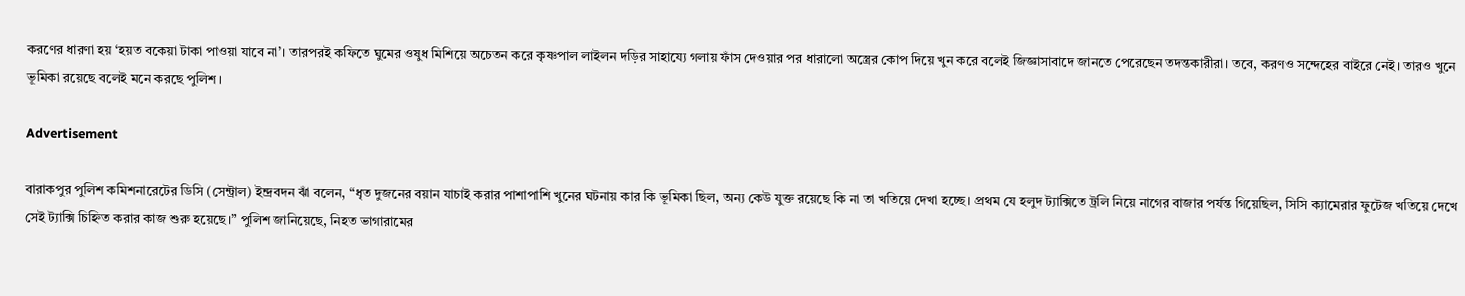করণের ধারণা হয় ‘হয়ত বকেয়া টাকা পাওয়া যাবে না’। তারপরই কফিতে ঘুমের ওষুধ মিশিয়ে অচেতন করে কৃষ্ণপাল লাইলন দড়ির সাহায্যে গলায় ফাঁস দেওয়ার পর ধারালো অস্ত্রের কোপ দিয়ে খুন করে বলেই জিজ্ঞাসাবাদে জানতে পেরেছেন তদন্তকারীরা। তবে, করণও সন্দেহের বাইরে নেই। তারও খুনে ভূমিকা রয়েছে বলেই মনে করছে পুলিশ।

Advertisement

বারাকপুর পুলিশ কমিশনারেটের ডিসি (সেন্ট্রাল) ইন্দ্রবদন ঝাঁ বলেন, “ধৃত দুজনের বয়ান যাচাই করার পাশাপাশি খুনের ঘটনায় কার কি ভূমিকা ছিল, অন্য কেউ যুক্ত রয়েছে কি না তা খতিয়ে দেখা হচ্ছে। প্রথম যে হলুদ ট্যাক্সিতে ট্রলি নিয়ে নাগের বাজার পর্যন্ত গিয়েছিল, সিসি ক্যামেরার ফুটেজ খতিয়ে দেখে সেই ট্যাক্সি চিহ্নিত করার কাজ শুরু হয়েছে।” পুলিশ জানিয়েছে, নিহত ভাগারামের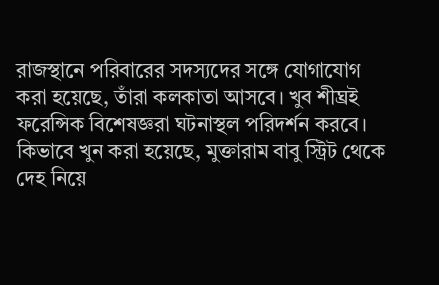রাজস্থানে পরিবারের সদস্যদের সঙ্গে যোগাযোগ করা হয়েছে, তাঁরা কলকাতা আসবে। খুব শীঘ্রই ফরেন্সিক বিশেষজ্ঞরা ঘটনাস্থল পরিদর্শন করবে। কিভাবে খুন করা হয়েছে, মুক্তারাম বাবু স্ট্রিট থেকে দেহ নিয়ে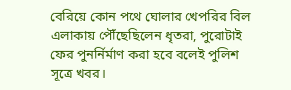বেরিয়ে কোন পথে ঘোলার খেপরির বিল এলাকায় পৌঁছেছিলেন ধৃতরা, পুরোটাই ফের পুনর্নির্মাণ করা হবে বলেই পুলিশ সূত্রে খবর।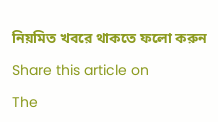নিয়মিত খবরে থাকতে ফলো করুন

Share this article on

The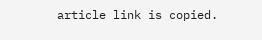article link is copied.